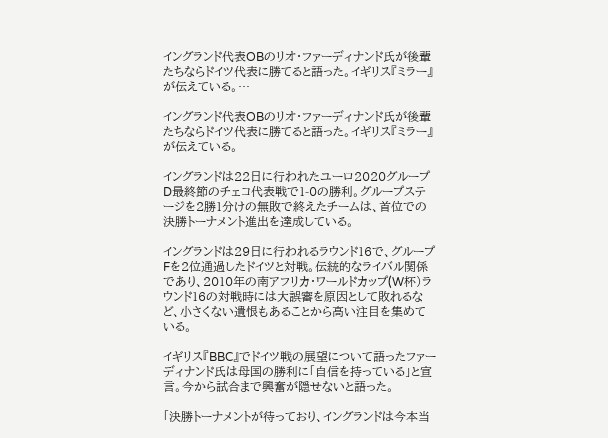イングランド代表OBのリオ・ファーディナンド氏が後輩たちならドイツ代表に勝てると語った。イギリス『ミラー』が伝えている。…

イングランド代表OBのリオ・ファーディナンド氏が後輩たちならドイツ代表に勝てると語った。イギリス『ミラー』が伝えている。

イングランドは22日に行われたユーロ2020グループD最終節のチェコ代表戦で1-0の勝利。グループステージを2勝1分けの無敗で終えたチームは、首位での決勝トーナメント進出を達成している。

イングランドは29日に行われるラウンド16で、グループFを2位通過したドイツと対戦。伝統的なライバル関係であり、2010年の南アフリカ・ワールドカップ(W杯)ラウンド16の対戦時には大誤審を原因として敗れるなど、小さくない遺恨もあることから高い注目を集めている。

イギリス『BBC』でドイツ戦の展望について語ったファーディナンド氏は母国の勝利に「自信を持っている」と宣言。今から試合まで興奮が隠せないと語った。

「決勝トーナメントが待っており、イングランドは今本当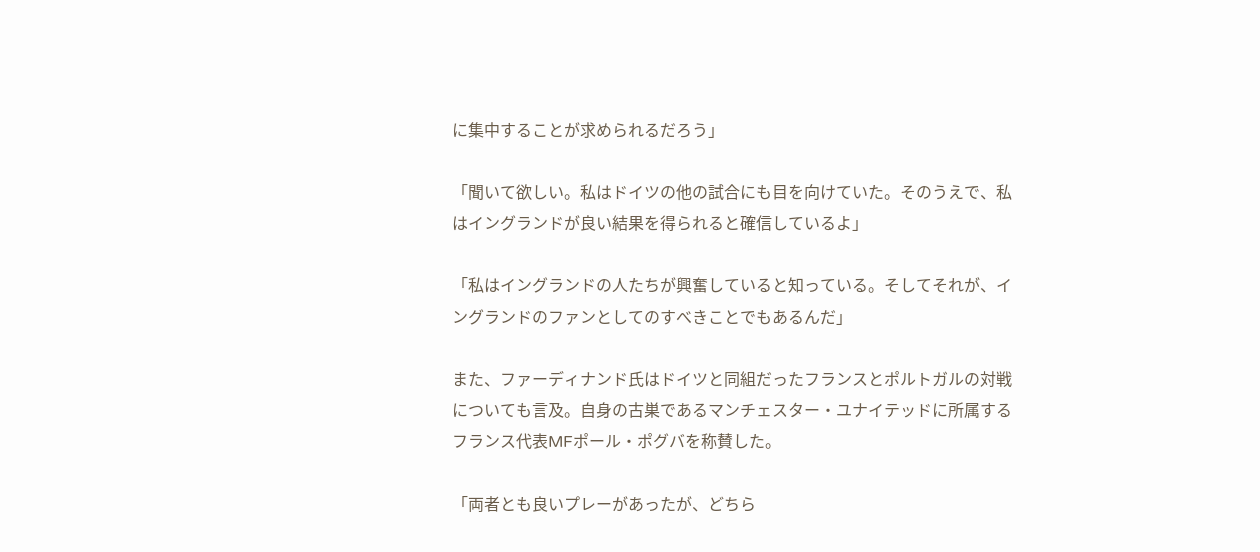に集中することが求められるだろう」

「聞いて欲しい。私はドイツの他の試合にも目を向けていた。そのうえで、私はイングランドが良い結果を得られると確信しているよ」

「私はイングランドの人たちが興奮していると知っている。そしてそれが、イングランドのファンとしてのすべきことでもあるんだ」

また、ファーディナンド氏はドイツと同組だったフランスとポルトガルの対戦についても言及。自身の古巣であるマンチェスター・ユナイテッドに所属するフランス代表MFポール・ポグバを称賛した。

「両者とも良いプレーがあったが、どちら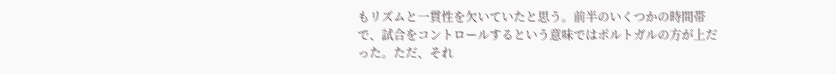もリズムと一貫性を欠いていたと思う。前半のいくつかの時間帯で、試合をコントロールするという意味ではポルトガルの方が上だった。ただ、それ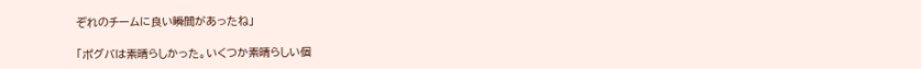ぞれのチームに良い瞬間があったね」

「ポグバは素晴らしかった。いくつか素晴らしい個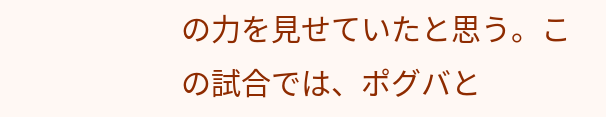の力を見せていたと思う。この試合では、ポグバと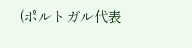(ポルトガル代表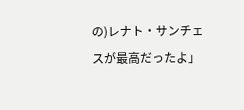の)レナト・サンチェスが最高だったよ」